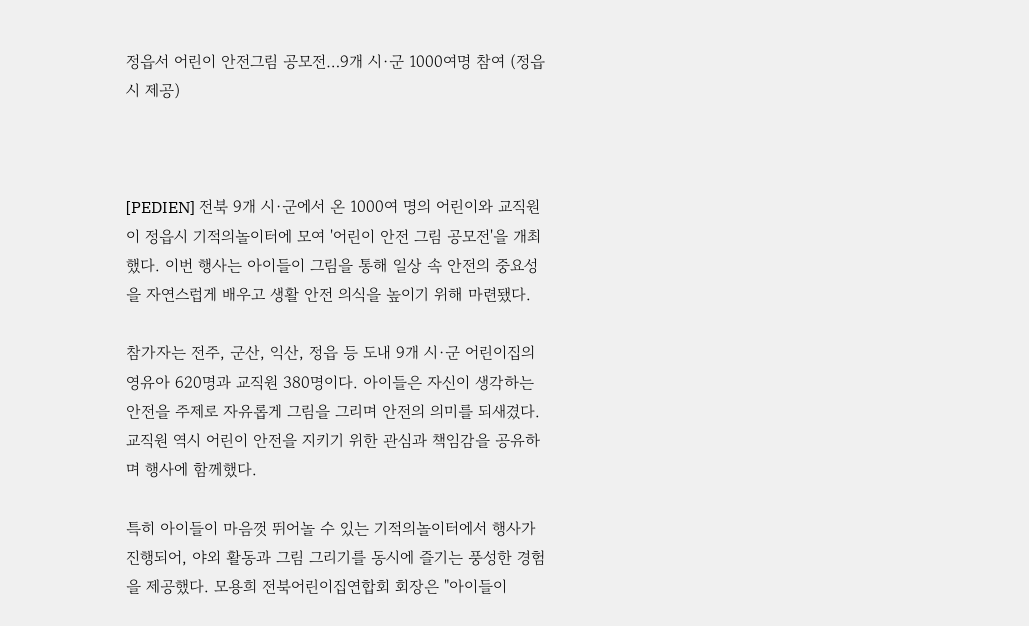정읍서 어린이 안전그림 공모전…9개 시·군 1000여명 참여 (정읍시 제공)



[PEDIEN] 전북 9개 시·군에서 온 1000여 명의 어린이와 교직원이 정읍시 기적의놀이터에 모여 '어린이 안전 그림 공모전'을 개최했다. 이번 행사는 아이들이 그림을 통해 일상 속 안전의 중요성을 자연스럽게 배우고 생활 안전 의식을 높이기 위해 마련됐다.

참가자는 전주, 군산, 익산, 정읍 등 도내 9개 시·군 어린이집의 영유아 620명과 교직원 380명이다. 아이들은 자신이 생각하는 안전을 주제로 자유롭게 그림을 그리며 안전의 의미를 되새겼다. 교직원 역시 어린이 안전을 지키기 위한 관심과 책임감을 공유하며 행사에 함께했다.

특히 아이들이 마음껏 뛰어놀 수 있는 기적의놀이터에서 행사가 진행되어, 야외 활동과 그림 그리기를 동시에 즐기는 풍성한 경험을 제공했다. 모용희 전북어린이집연합회 회장은 "아이들이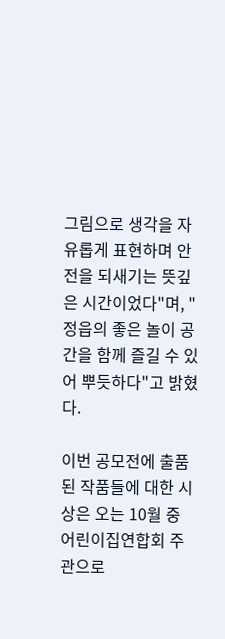그림으로 생각을 자유롭게 표현하며 안전을 되새기는 뜻깊은 시간이었다"며, "정읍의 좋은 놀이 공간을 함께 즐길 수 있어 뿌듯하다"고 밝혔다.

이번 공모전에 출품된 작품들에 대한 시상은 오는 10월 중 어린이집연합회 주관으로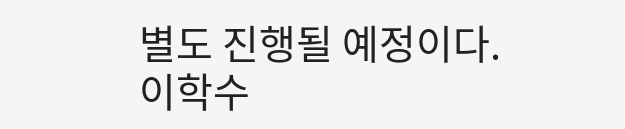별도 진행될 예정이다. 이학수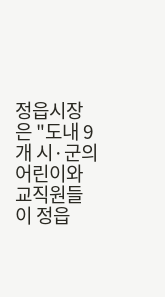정읍시장은 "도내 9개 시·군의 어린이와 교직원들이 정읍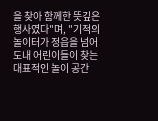을 찾아 함께한 뜻깊은 행사였다"며, "기적의놀이터가 정읍을 넘어 도내 어린이들이 찾는 대표적인 놀이 공간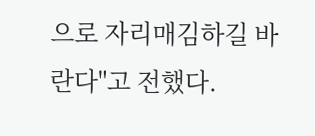으로 자리매김하길 바란다"고 전했다.